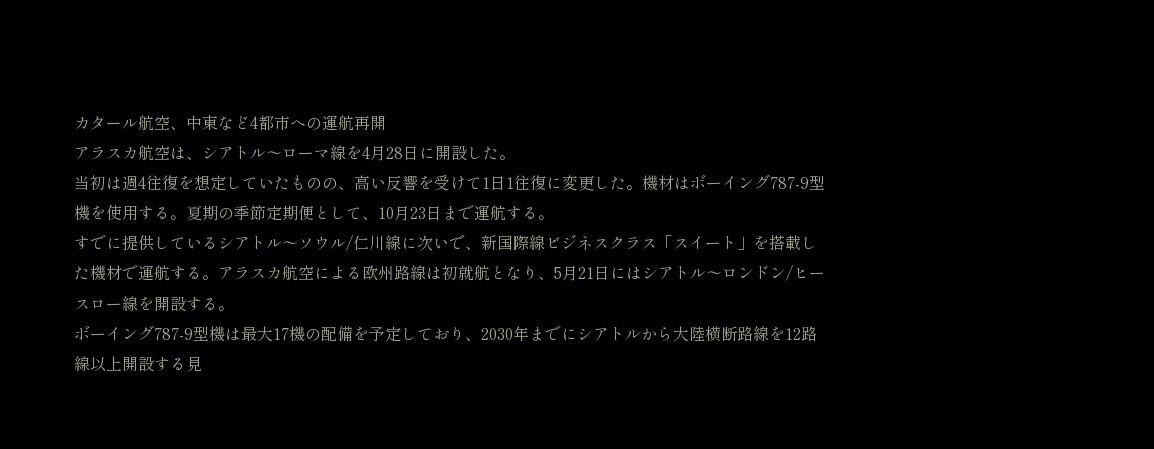カタール航空、中東など4都市への運航再開
アラスカ航空は、シアトル〜ローマ線を4月28日に開設した。
当初は週4往復を想定していたものの、高い反響を受けて1日1往復に変更した。機材はボーイング787-9型機を使用する。夏期の季節定期便として、10月23日まで運航する。
すでに提供しているシアトル〜ソウル/仁川線に次いで、新国際線ビジネスクラス「スイート」を搭載した機材で運航する。アラスカ航空による欧州路線は初就航となり、5月21日にはシアトル〜ロンドン/ヒースロー線を開設する。
ボーイング787-9型機は最大17機の配備を予定しており、2030年までにシアトルから大陸横断路線を12路線以上開設する見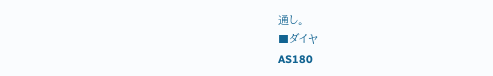通し。
■ダイヤ
AS180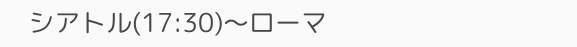シアトル(17:30)〜ローマ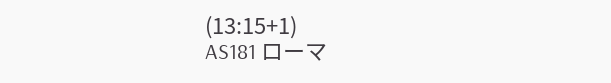(13:15+1)
AS181 ローマ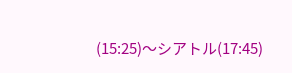(15:25)〜シアトル(17:45)